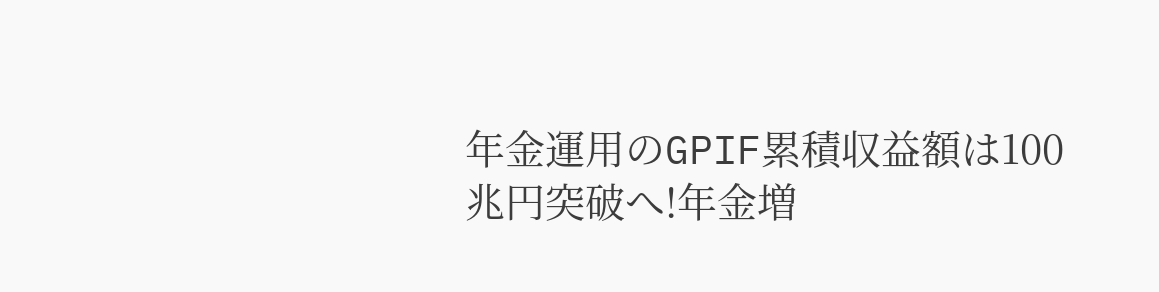年金運用のGPIF累積収益額は100兆円突破へ!年金増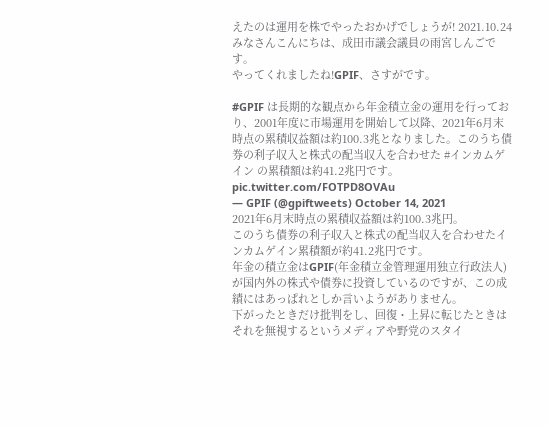えたのは運用を株でやったおかげでしょうが! 2021.10.24
みなさんこんにちは、成田市議会議員の雨宮しんごです。
やってくれましたね!GPIF、さすがです。

#GPIF は長期的な観点から年金積立金の運用を行っており、2001年度に市場運用を開始して以降、2021年6月末時点の累積収益額は約100.3兆となりました。このうち債券の利子収入と株式の配当収入を合わせた #インカムゲイン の累積額は約41.2兆円です。 pic.twitter.com/FOTPD8OVAu
— GPIF (@gpiftweets) October 14, 2021
2021年6月末時点の累積収益額は約100.3兆円。
このうち債券の利子収入と株式の配当収入を合わせたインカムゲイン累積額が約41.2兆円です。
年金の積立金はGPIF(年金積立金管理運用独立行政法人)が国内外の株式や債券に投資しているのですが、この成績にはあっぱれとしか言いようがありません。
下がったときだけ批判をし、回復・上昇に転じたときはそれを無視するというメディアや野党のスタイ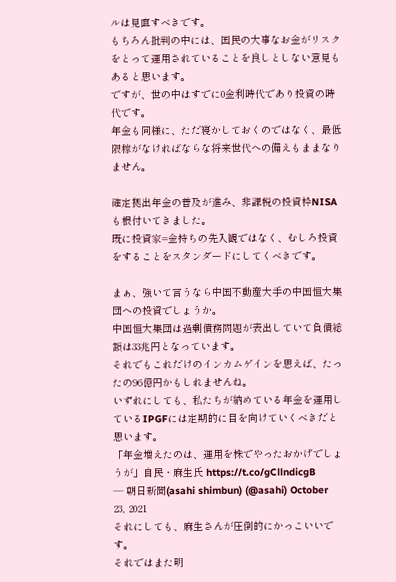ルは見直すべきです。
もちろん批判の中には、国民の大事なお金がリスクをとって運用されていることを良しとしない意見もあると思います。
ですが、世の中はすでに0金利時代であり投資の時代です。
年金も同様に、ただ寝かしておくのではなく、最低限稼がなければならな将来世代への備えもままなりません。

確定拠出年金の普及が進み、非課税の投資枠NISAも根付いてきました。
既に投資家=金持ちの先入観ではなく、むしろ投資をすることをスタンダードにしてくべきです。

まぁ、強いて言うなら中国不動産大手の中国恒大集団への投資でしょうか。
中国恒大集団は過剰債務問題が表出していて負債総額は33兆円となっています。
それでもこれだけのインカムゲインを思えば、たったの96億円かもしれませんね。
いずれにしても、私たちが納めている年金を運用しているIPGFには定期的に目を向けていくべきだと思います。
「年金増えたのは、運用を株でやったおかげでしょうが」自民・麻生氏 https://t.co/gCllndicgB
— 朝日新聞(asahi shimbun) (@asahi) October 23, 2021
それにしても、麻生さんが圧倒的にかっこいいです。
それではまた明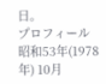日。
プロフィール
昭和53年(1978年) 10月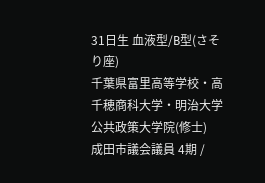31日生 血液型/B型(さそり座)
千葉県富里高等学校・高千穂商科大学・明治大学公共政策大学院(修士)
成田市議会議員 4期 /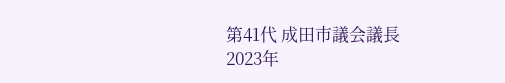第41代 成田市議会議長
2023年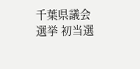千葉県議会選挙 初当選